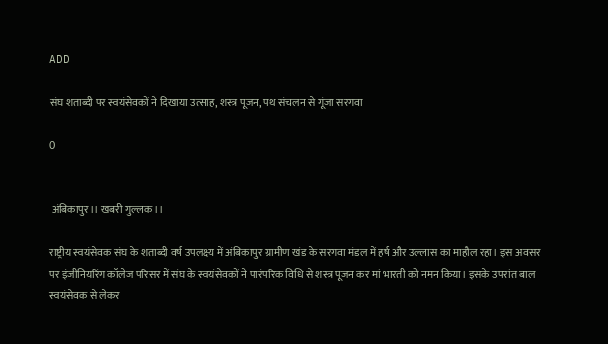ADD

संघ शताब्दी पर स्वयंसेवकों ने दिखाया उत्साह, शस्त्र पूजन, पथ संचलन से गूंजा सरगवा

0


 अंबिकापुर।। खबरी गुल्लक।।

राष्ट्रीय स्वयंसेवक संघ के शताब्दी वर्ष उपलक्ष्य में अंबिकापुर ग्रामीण खंड के सरगवा मंडल में हर्ष और उल्लास का माहौल रहा। इस अवसर पर इंजीनियरिंग कॉलेज परिसर में संघ के स्वयंसेवकों ने पारंपरिक विधि से शस्त्र पूजन कर मां भारती को नमन किया। इसके उपरांत बाल स्वयंसेवक से लेकर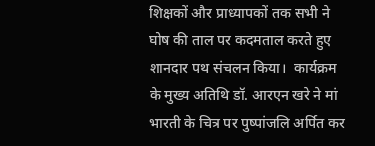शिक्षकों और प्राध्यापकों तक सभी ने घोष की ताल पर कदमताल करते हुए शानदार पथ संचलन किया।  कार्यक्रम के मुख्य अतिथि डॉ. आरएन खरे ने मां भारती के चित्र पर पुष्पांजलि अर्पित कर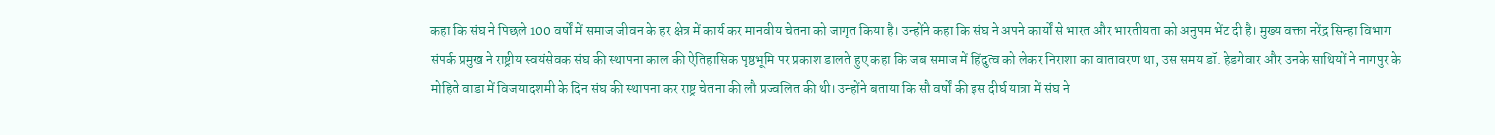कहा कि संघ ने पिछले 100 वर्षों में समाज जीवन के हर क्षेत्र में कार्य कर मानवीय चेतना को जागृत किया है। उन्होंने कहा कि संघ ने अपने कार्यों से भारत और भारतीयता को अनुपम भेंट दी है। मुख्य वक्ता नरेंद्र सिन्हा विभाग संपर्क प्रमुख ने राष्ट्रीय स्वयंसेवक संघ की स्थापना काल की ऐतिहासिक पृष्ठभूमि पर प्रकाश डालते हुए कहा कि जब समाज में हिंदुत्व को लेकर निराशा का वातावरण था, उस समय डॉ. हेडगेवार और उनके साथियों ने नागपुर के मोहिते वाडा में विजयादशमी के दिन संघ की स्थापना कर राष्ट्र चेतना की लौ प्रज्वलित की थी। उन्होंने बताया कि सौ वर्षों की इस दीर्घ यात्रा में संघ ने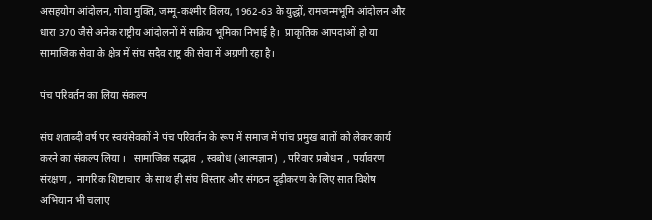असहयोग आंदोलन, गोवा मुक्ति, जम्मू-कश्मीर विलय, 1962-63 के युद्धों, रामजन्मभूमि आंदोलन और धारा 370 जैसे अनेक राष्ट्रीय आंदोलनों में सक्रिय भूमिका निभाई है।  प्राकृतिक आपदाओं हो या सामाजिक सेवा के क्षेत्र में संघ सदैव राष्ट्र की सेवा में अग्रणी रहा है।

पंच परिवर्तन का लिया संकल्प

संघ शताब्दी वर्ष पर स्वयंसेवकों ने पंच परिवर्तन के रूप में समाज में पांच प्रमुख बातों को लेकर कार्य करने का संकल्प लिया ।   सामाजिक सद्भाव  , स्वबोध (आत्मज्ञान)  , परिवार प्रबोधन  , पर्यावरण संरक्षण ,  नागरिक शिष्टाचार  के साथ ही संघ विस्तार और संगठन दृढ़ीकरण के लिए सात विशेष अभियान भी चलाए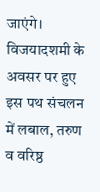जाएंगे। विजयादशमी के अवसर पर हुए इस पथ संचलन में लबाल, तरुण व वरिष्ठ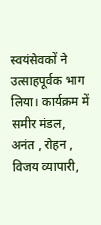स्वयंसेवकों ने उत्साहपूर्वक भाग लिया। कार्यक्रम में समीर मंडल, अनंत , रोहन , विजय व्यापारी,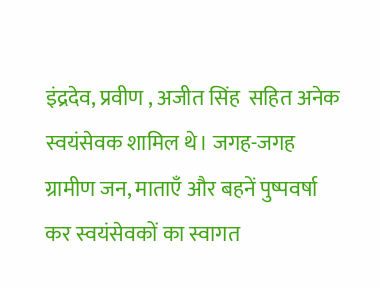इंद्रदेव, प्रवीण , अजीत सिंह  सहित अनेक स्वयंसेवक शामिल थे। जगह-जगह ग्रामीण जन, माताएँ और बहनें पुष्पवर्षा कर स्वयंसेवकों का स्वागत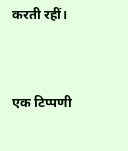करती रहीं।



एक टिप्पणी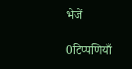भेजें

0टिप्पणियाँ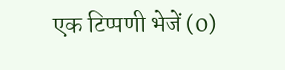एक टिप्पणी भेजें (0)